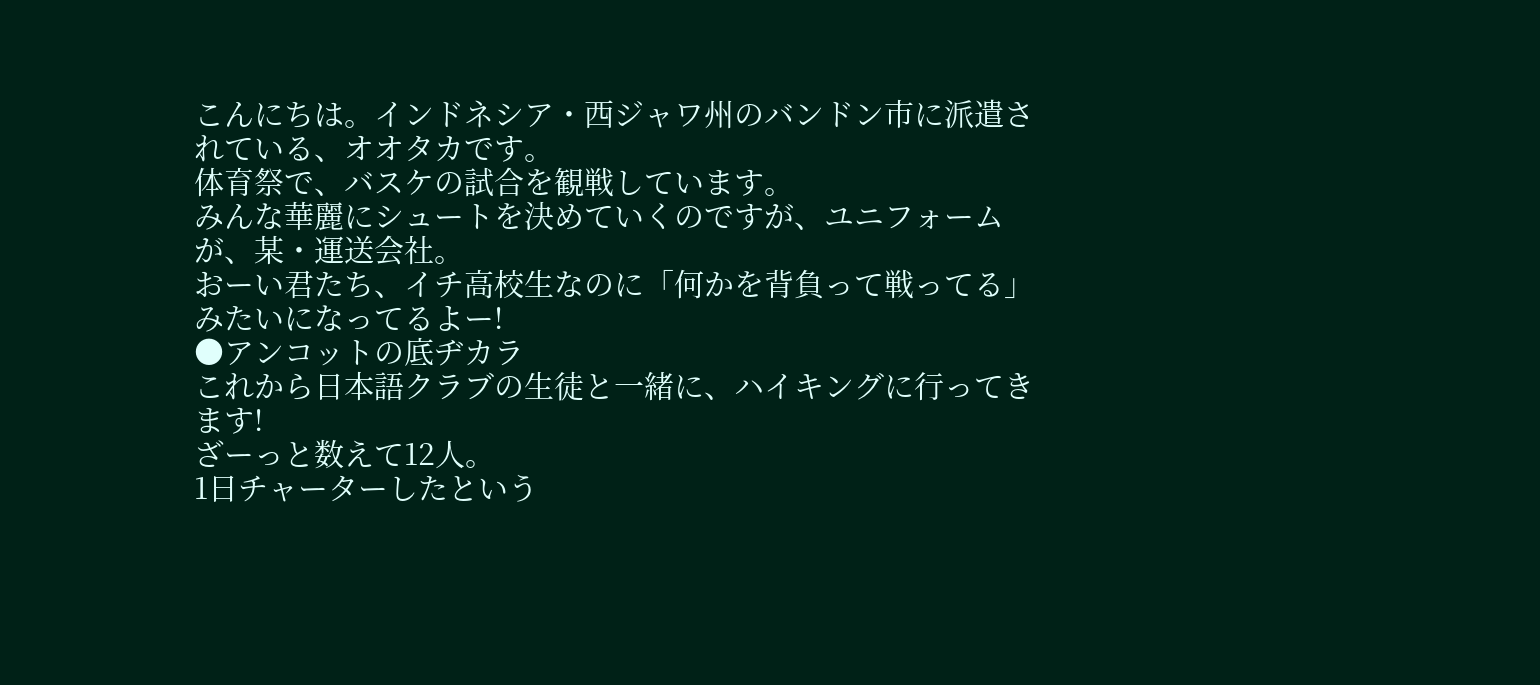こんにちは。インドネシア・西ジャワ州のバンドン市に派遣されている、オオタカです。
体育祭で、バスケの試合を観戦しています。
みんな華麗にシュートを決めていくのですが、ユニフォームが、某・運送会社。
おーい君たち、イチ高校生なのに「何かを背負って戦ってる」みたいになってるよー!
●アンコットの底ヂカラ
これから日本語クラブの生徒と一緒に、ハイキングに行ってきます!
ざーっと数えて12人。
1日チャーターしたという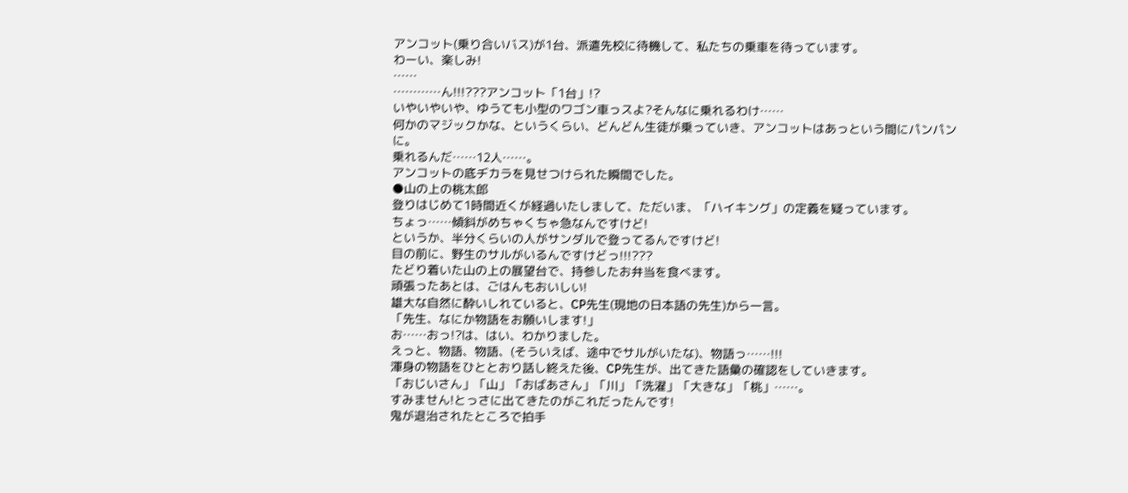アンコット(乗り合いバス)が1台、派遣先校に待機して、私たちの乗車を待っています。
わーい、楽しみ!
……
…………ん!!!???アンコット「1台」!?
いやいやいや、ゆうても小型のワゴン車っスよ?そんなに乗れるわけ……
何かのマジックかな、というくらい、どんどん生徒が乗っていき、アンコットはあっという間にパンパンに。
乗れるんだ……12人……。
アンコットの底ヂカラを見せつけられた瞬間でした。
●山の上の桃太郎
登りはじめて1時間近くが経過いたしまして、ただいま、「ハイキング」の定義を疑っています。
ちょっ……傾斜がめちゃくちゃ急なんですけど!
というか、半分くらいの人がサンダルで登ってるんですけど!
目の前に、野生のサルがいるんですけどっ!!!???
たどり着いた山の上の展望台で、持参したお弁当を食べます。
頑張ったあとは、ごはんもおいしい!
雄大な自然に酔いしれていると、CP先生(現地の日本語の先生)から一言。
「先生、なにか物語をお願いします!」
お……おっ!?は、はい、わかりました。
えっと、物語、物語、(そういえば、途中でサルがいたな)、物語っ……!!!
渾身の物語をひととおり話し終えた後、CP先生が、出てきた語彙の確認をしていきます。
「おじいさん」「山」「おばあさん」「川」「洗濯」「大きな」「桃」……。
すみません!とっさに出てきたのがこれだったんです!
鬼が退治されたところで拍手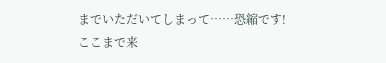までいただいてしまって……恐縮です!
ここまで来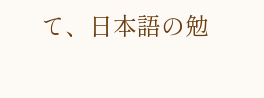て、日本語の勉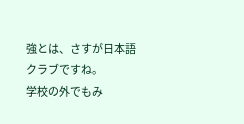強とは、さすが日本語クラブですね。
学校の外でもみ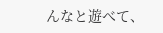んなと遊べて、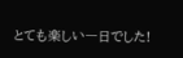とても楽しい一日でした!